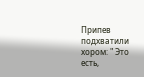Припев подхватили хором: " Это есть,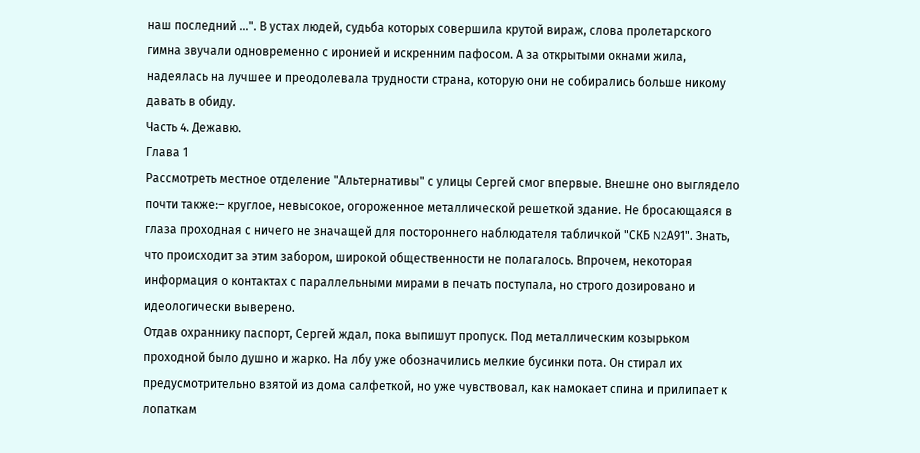наш последний …". В устах людей, судьба которых совершила крутой вираж, слова пролетарского гимна звучали одновременно с иронией и искренним пафосом. А за открытыми окнами жила, надеялась на лучшее и преодолевала трудности страна, которую они не собирались больше никому давать в обиду.
Часть 4. Дежавю.
Глава 1
Рассмотреть местное отделение "Альтернативы" с улицы Сергей смог впервые. Внешне оно выглядело почти также:– круглое, невысокое, огороженное металлической решеткой здание. Не бросающаяся в глаза проходная с ничего не значащей для постороннего наблюдателя табличкой "СКБ N2А91". Знать, что происходит за этим забором, широкой общественности не полагалось. Впрочем, некоторая информация о контактах с параллельными мирами в печать поступала, но строго дозировано и идеологически выверено.
Отдав охраннику паспорт, Сергей ждал, пока выпишут пропуск. Под металлическим козырьком проходной было душно и жарко. На лбу уже обозначились мелкие бусинки пота. Он стирал их предусмотрительно взятой из дома салфеткой, но уже чувствовал, как намокает спина и прилипает к лопаткам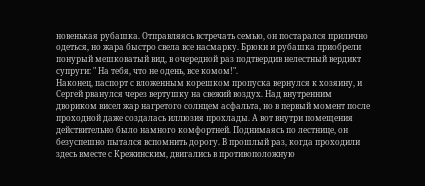новенькая рубашка. Отправляясь встречать семью, он постарался прилично одеться, но жара быстро свела все насмарку. Брюки и рубашка приобрели понурый мешковатый вид, в очередной раз подтвердив нелестный вердикт супруги: " На тебя, что не одень, все комом!".
Наконец, паспорт с вложенным корешком пропуска вернулся к хозяину, и Сергей рванулся через вертушку на свежий воздух. Над внутренним двориком висел жар нагретого солнцем асфальта, но в первый момент после проходной даже создалась иллюзия прохлады. А вот внутри помещения действительно было намного комфортней. Поднимаясь по лестнице, он безуспешно пытался вспомнить дорогу. В прошлый раз, когда проходили здесь вместе с Крежинским, двигались в противоположную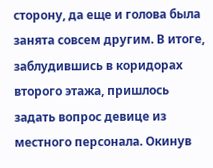сторону, да еще и голова была занята совсем другим. В итоге, заблудившись в коридорах второго этажа, пришлось задать вопрос девице из местного персонала. Окинув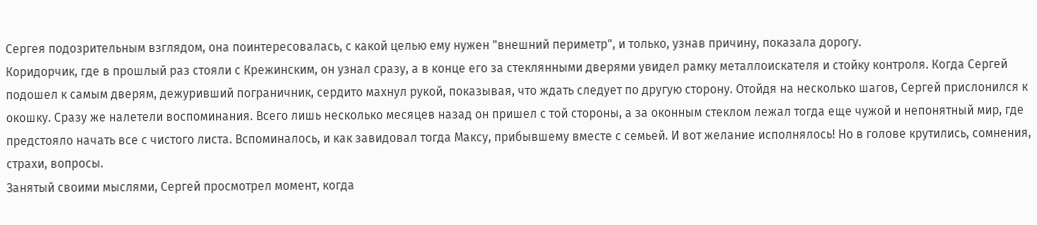Сергея подозрительным взглядом, она поинтересовалась, с какой целью ему нужен "внешний периметр", и только, узнав причину, показала дорогу.
Коридорчик, где в прошлый раз стояли с Крежинским, он узнал сразу, а в конце его за стеклянными дверями увидел рамку металлоискателя и стойку контроля. Когда Сергей подошел к самым дверям, дежуривший пограничник, сердито махнул рукой, показывая, что ждать следует по другую сторону. Отойдя на несколько шагов, Сергей прислонился к окошку. Сразу же налетели воспоминания. Всего лишь несколько месяцев назад он пришел с той стороны, а за оконным стеклом лежал тогда еще чужой и непонятный мир, где предстояло начать все с чистого листа. Вспоминалось, и как завидовал тогда Максу, прибывшему вместе с семьей. И вот желание исполнялось! Но в голове крутились, сомнения, страхи, вопросы.
Занятый своими мыслями, Сергей просмотрел момент, когда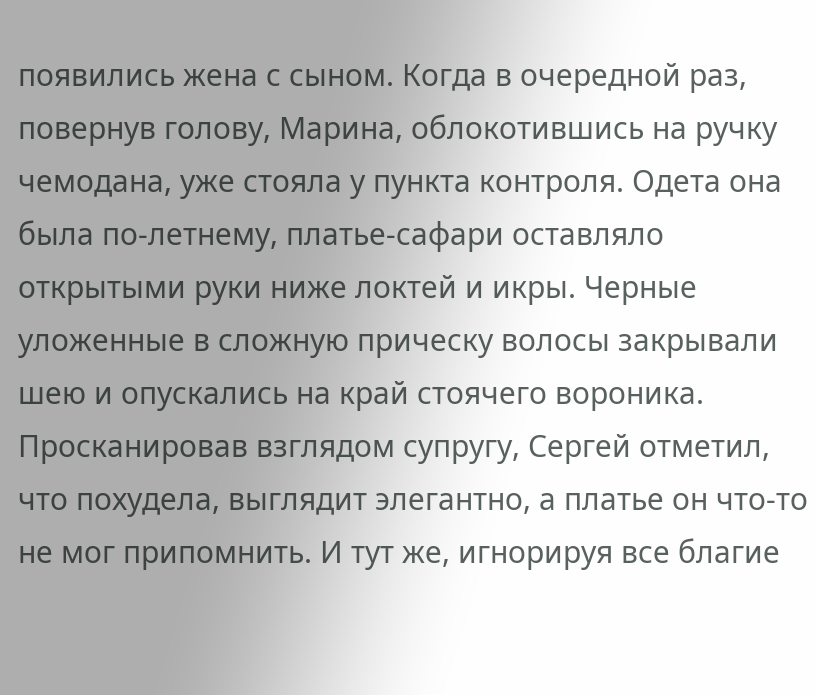появились жена с сыном. Когда в очередной раз, повернув голову, Марина, облокотившись на ручку чемодана, уже стояла у пункта контроля. Одета она была по-летнему, платье-сафари оставляло открытыми руки ниже локтей и икры. Черные уложенные в сложную прическу волосы закрывали шею и опускались на край стоячего вороника. Просканировав взглядом супругу, Сергей отметил, что похудела, выглядит элегантно, а платье он что-то не мог припомнить. И тут же, игнорируя все благие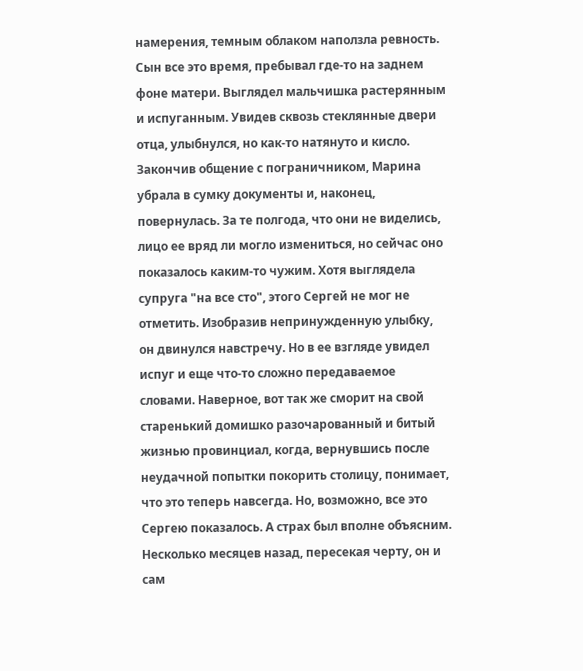намерения, темным облаком наползла ревность. Сын все это время, пребывал где-то на заднем фоне матери. Выглядел мальчишка растерянным и испуганным. Увидев сквозь стеклянные двери отца, улыбнулся, но как-то натянуто и кисло.
Закончив общение с пограничником, Марина убрала в сумку документы и, наконец, повернулась. За те полгода, что они не виделись, лицо ее вряд ли могло измениться, но сейчас оно показалось каким-то чужим. Хотя выглядела супруга "на все сто", этого Сергей не мог не отметить. Изобразив непринужденную улыбку, он двинулся навстречу. Но в ее взгляде увидел испуг и еще что-то сложно передаваемое словами. Наверное, вот так же сморит на свой старенький домишко разочарованный и битый жизнью провинциал, когда, вернувшись после неудачной попытки покорить столицу, понимает, что это теперь навсегда. Но, возможно, все это Сергею показалось. А страх был вполне объясним. Несколько месяцев назад, пересекая черту, он и сам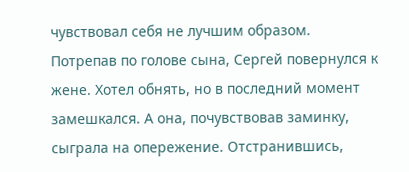чувствовал себя не лучшим образом.
Потрепав по голове сына, Сергей повернулся к жене. Хотел обнять, но в последний момент замешкался. А она, почувствовав заминку, сыграла на опережение. Отстранившись,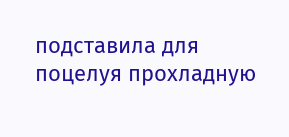подставила для поцелуя прохладную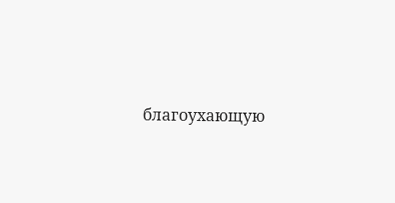благоухающую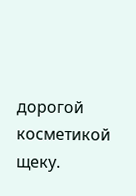дорогой косметикой щеку.